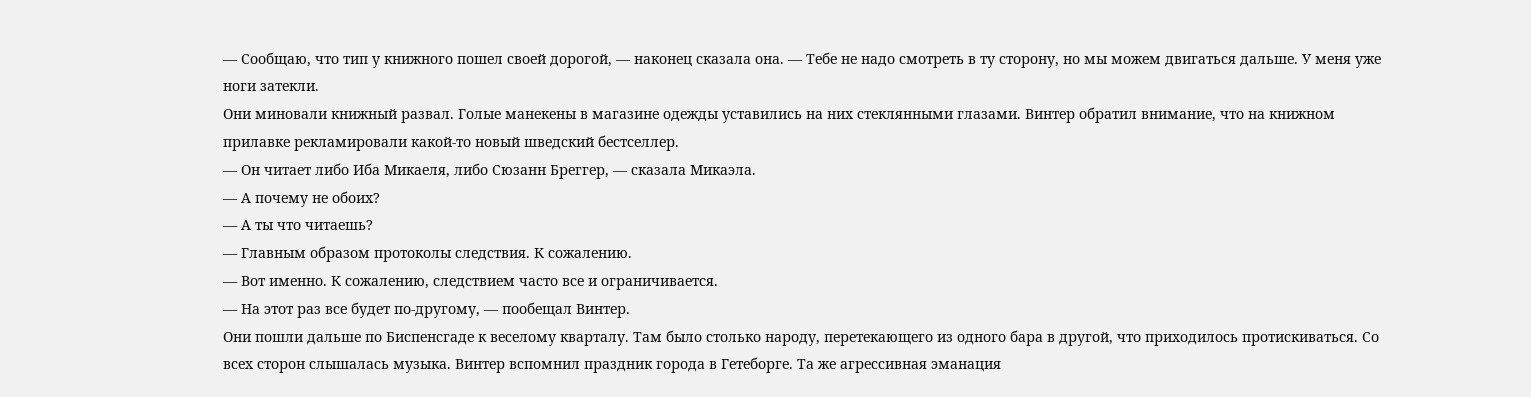— Сообщаю, что тип у книжного пошел своей дорогой, — наконец сказала она. — Тебе не надо смотреть в ту сторону, но мы можем двигаться дальше. У меня уже ноги затекли.
Они миновали книжный развал. Голые манекены в магазине одежды уставились на них стеклянными глазами. Винтер обратил внимание, что на книжном прилавке рекламировали какой-то новый шведский бестселлер.
— Он читает либо Иба Микаеля, либо Сюзанн Бреггер, — сказала Микаэла.
— А почему не обоих?
— А ты что читаешь?
— Главным образом протоколы следствия. К сожалению.
— Вот именно. К сожалению, следствием часто все и ограничивается.
— На этот раз все будет по-другому, — пообещал Винтер.
Они пошли дальше по Биспенсгаде к веселому кварталу. Там было столько народу, перетекающего из одного бара в другой, что приходилось протискиваться. Со всех сторон слышалась музыка. Винтер вспомнил праздник города в Гетеборге. Та же агрессивная эманация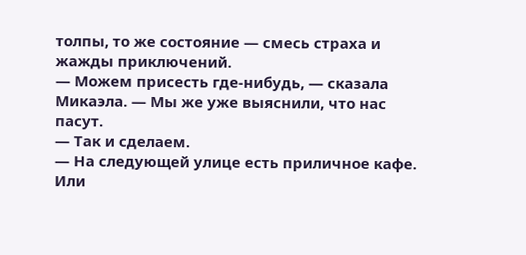толпы, то же состояние — смесь страха и жажды приключений.
— Можем присесть где-нибудь, — сказала Микаэла. — Мы же уже выяснили, что нас пасут.
— Так и сделаем.
— На следующей улице есть приличное кафе. Или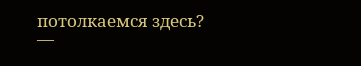потолкаемся здесь?
—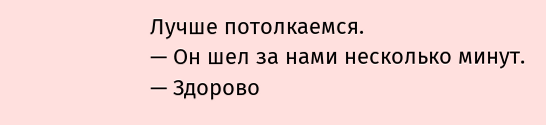Лучше потолкаемся.
— Он шел за нами несколько минут.
— Здорово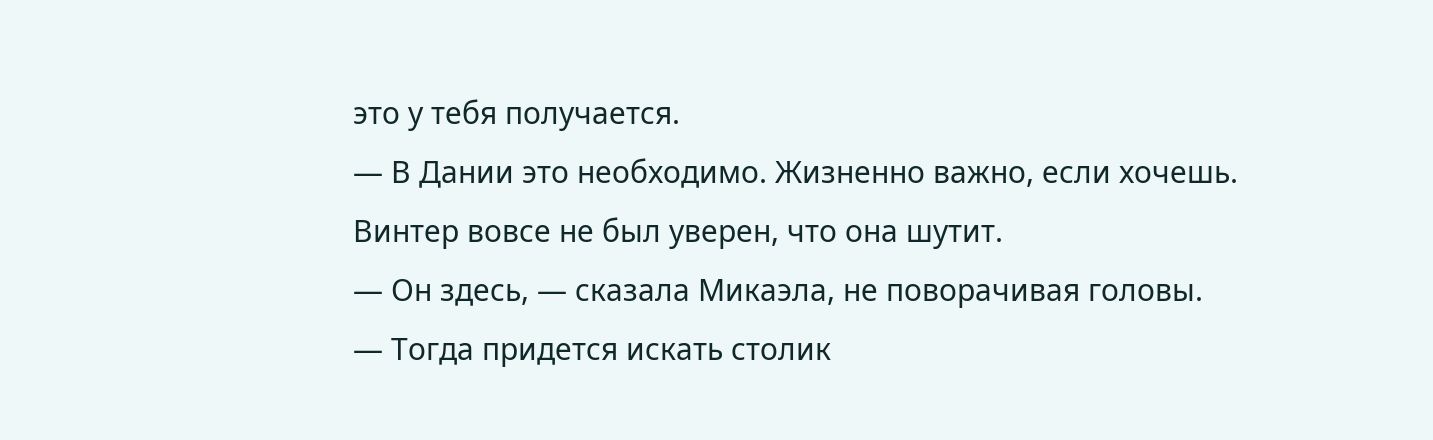это у тебя получается.
— В Дании это необходимо. Жизненно важно, если хочешь.
Винтер вовсе не был уверен, что она шутит.
— Он здесь, — сказала Микаэла, не поворачивая головы.
— Тогда придется искать столик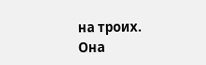на троих.
Она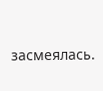засмеялась.